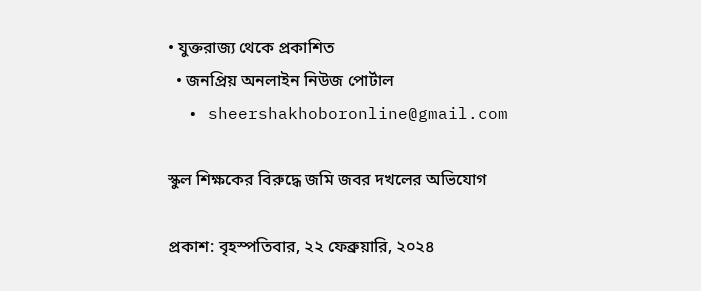• যুক্তরাজ্য থেকে প্রকাশিত
  • জনপ্রিয় অনলাইন নিউজ পোর্টাল
  • sheershakhoboronline@gmail.com

স্কুল শিক্ষকের বিরুদ্ধে জমি জবর দখলের অভিযোগ

প্রকাশ: বৃহস্পতিবার, ২২ ফেব্রুয়ারি, ২০২৪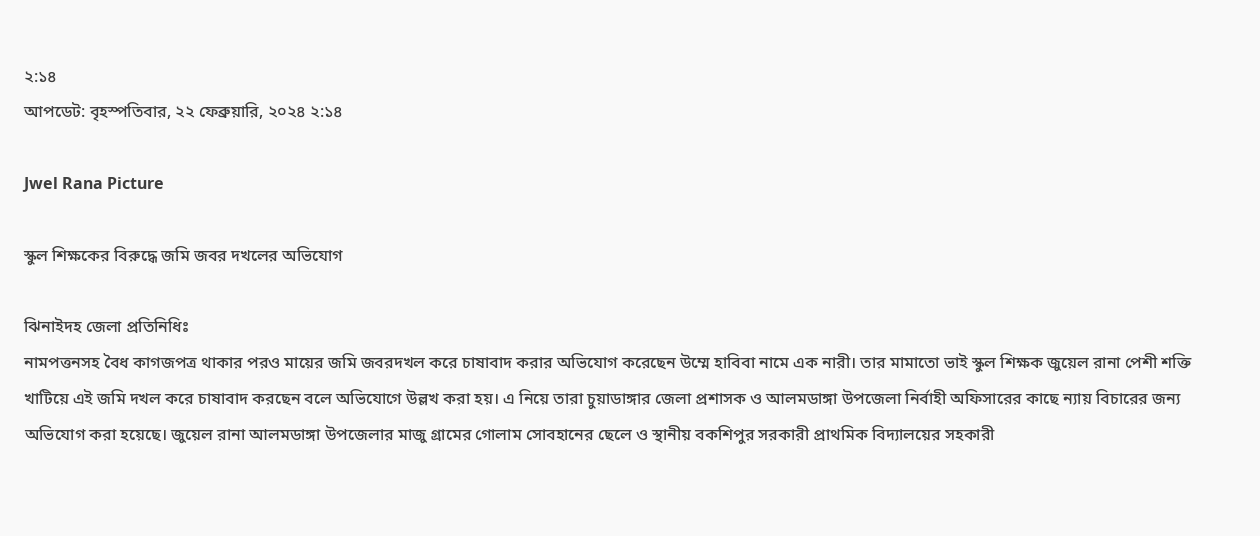২:১৪
আপডেট: বৃহস্পতিবার, ২২ ফেব্রুয়ারি, ২০২৪ ২:১৪

Jwel Rana Picture

স্কুল শিক্ষকের বিরুদ্ধে জমি জবর দখলের অভিযোগ

ঝিনাইদহ জেলা প্রতিনিধিঃ
নামপত্তনসহ বৈধ কাগজপত্র থাকার পরও মায়ের জমি জবরদখল করে চাষাবাদ করার অভিযোগ করেছেন উম্মে হাবিবা নামে এক নারী। তার মামাতো ভাই স্কুল শিক্ষক জুয়েল রানা পেশী শক্তি খাটিয়ে এই জমি দখল করে চাষাবাদ করছেন বলে অভিযোগে উল্লখ করা হয়। এ নিয়ে তারা চুয়াডাঙ্গার জেলা প্রশাসক ও আলমডাঙ্গা উপজেলা নির্বাহী অফিসারের কাছে ন্যায় বিচারের জন্য অভিযোগ করা হয়েছে। জুয়েল রানা আলমডাঙ্গা উপজেলার মাজু গ্রামের গোলাম সোবহানের ছেলে ও স্থানীয় বকশিপুর সরকারী প্রাথমিক বিদ্যালয়ের সহকারী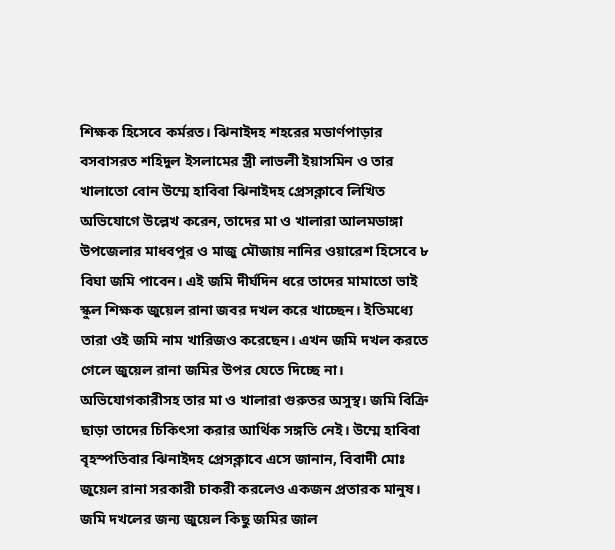শিক্ষক হিসেবে কর্মরত। ঝিনাইদহ শহরের মডার্ণপাড়ার বসবাসরত শহিদুল ইসলামের স্ত্রী লাভলী ইয়াসমিন ও তার খালাতো বোন উম্মে হাবিবা ঝিনাইদহ প্রেসক্লাবে লিখিত অভিযোগে উল্লেখ করেন, তাদের মা ও খালারা আলমডাঙ্গা উপজেলার মাধবপুর ও মাজু মৌজায় নানির ওয়ারেশ হিসেবে ৮ বিঘা জমি পাবেন। এই জমি দীর্ঘদিন ধরে তাদের মামাতো ভাই স্কুল শিক্ষক জুয়েল রানা জবর দখল করে খাচ্ছেন। ইতিমধ্যে তারা ওই জমি নাম খারিজও করেছেন। এখন জমি দখল করতে গেলে জুয়েল রানা জমির উপর যেতে দিচ্ছে না। অভিযোগকারীসহ তার মা ও খালারা গুরুতর অসুস্থ। জমি বিক্রি ছাড়া তাদের চিকিৎসা করার আর্থিক সঙ্গতি নেই। উম্মে হাবিবা বৃহস্পতিবার ঝিনাইদহ প্রেসক্লাবে এসে জানান, বিবাদী মোঃ জুয়েল রানা সরকারী চাকরী করলেও একজন প্রতারক মানুষ। জমি দখলের জন্য জুয়েল কিছু জমির জাল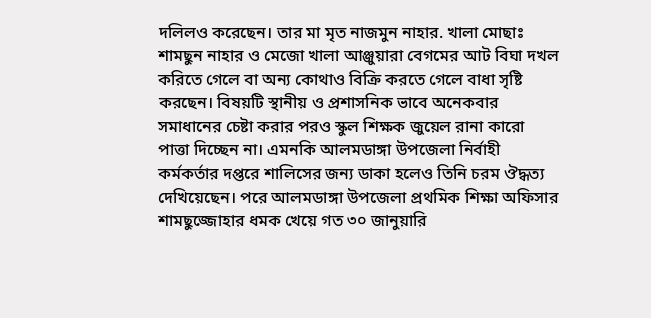দলিলও করেছেন। তার মা মৃত নাজমুন নাহার. খালা মোছাঃ শামছুন নাহার ও মেজো খালা আঞ্জুয়ারা বেগমের আট বিঘা দখল করিতে গেলে বা অন্য কোথাও বিক্রি করতে গেলে বাধা সৃষ্টি করছেন। বিষয়টি স্থানীয় ও প্রশাসনিক ভাবে অনেকবার সমাধানের চেষ্টা করার পরও স্কুল শিক্ষক জুয়েল রানা কারো পাত্তা দিচ্ছেন না। এমনকি আলমডাঙ্গা উপজেলা নির্বাহী কর্মকর্তার দপ্তরে শালিসের জন্য ডাকা হলেও তিনি চরম ঔদ্ধত্য দেখিয়েছেন। পরে আলমডাঙ্গা উপজেলা প্রথমিক শিক্ষা অফিসার শামছুজ্জোহার ধমক খেয়ে গত ৩০ জানুয়ারি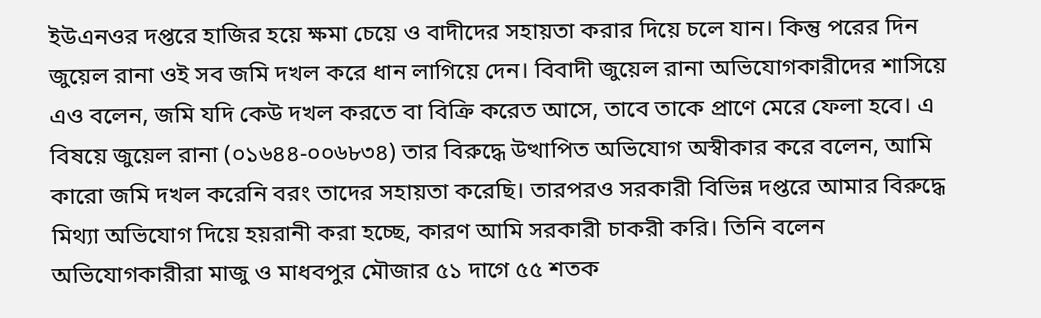ইউএনওর দপ্তরে হাজির হয়ে ক্ষমা চেয়ে ও বাদীদের সহায়তা করার দিয়ে চলে যান। কিন্তু পরের দিন জুয়েল রানা ওই সব জমি দখল করে ধান লাগিয়ে দেন। বিবাদী জুয়েল রানা অভিযোগকারীদের শাসিয়ে এও বলেন, জমি যদি কেউ দখল করতে বা বিক্রি করেত আসে, তাবে তাকে প্রাণে মেরে ফেলা হবে। এ বিষয়ে জুয়েল রানা (০১৬৪৪-০০৬৮৩৪) তার বিরুদ্ধে উত্থাপিত অভিযোগ অস্বীকার করে বলেন, আমি কারো জমি দখল করেনি বরং তাদের সহায়তা করেছি। তারপরও সরকারী বিভিন্ন দপ্তরে আমার বিরুদ্ধে মিথ্যা অভিযোগ দিয়ে হয়রানী করা হচ্ছে, কারণ আমি সরকারী চাকরী করি। তিনি বলেন অভিযোগকারীরা মাজু ও মাধবপুর মৌজার ৫১ দাগে ৫৫ শতক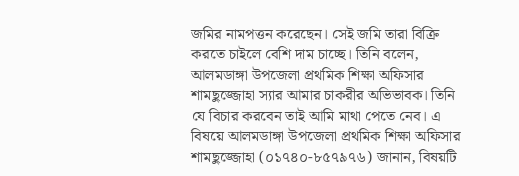জমির নামপত্তন করেছেন। সেই জমি তারা বিক্রি করতে চাইলে বেশি দাম চাচ্ছে। তিনি বলেন, আলমডাঙ্গা উপজেলা প্রথমিক শিক্ষা অফিসার শামছুজ্জোহা স্যার আমার চাকরীর অভিভাবক। তিনি যে বিচার করবেন তাই আমি মাথা পেতে নেব। এ বিষয়ে আলমডাঙ্গা উপজেলা প্রথমিক শিক্ষা অফিসার শামছুজ্জোহা (০১৭৪০-৮৫৭৯৭৬) জানান, বিষয়টি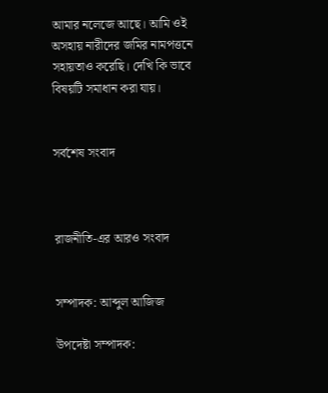আমার নলেজে আছে। আমি ওই অসহায় নারীদের জমির নামপত্তনে সহায়তাও করেছি। দেখি কি ভাবে বিষয়টি সমাধান করা যায়।


সর্বশেষ সংবাদ



রাজনীতি-এর আরও সংবাদ


সম্পাদক: আব্দুল আজিজ

উপদেষ্টা সম্পাদক: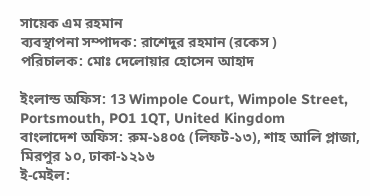সায়েক এম রহমান
ব্যবস্থাপনা সম্পাদক: রাশেদুর রহমান (রকেস )
পরিচালক: মোঃ দেলোয়ার হোসেন আহাদ

ইংলান্ড অফিস: 13 Wimpole Court, Wimpole Street, Portsmouth, PO1 1QT, United Kingdom
বাংলাদেশ অফিস: রুম-১৪০৫ (লিফট-১৩), শাহ আলি প্লাজা, মিরপুর ১০, ঢাকা-১২১৬
ই-মেইল: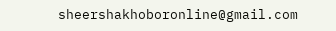sheershakhoboronline@gmail.com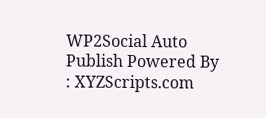WP2Social Auto Publish Powered By : XYZScripts.com